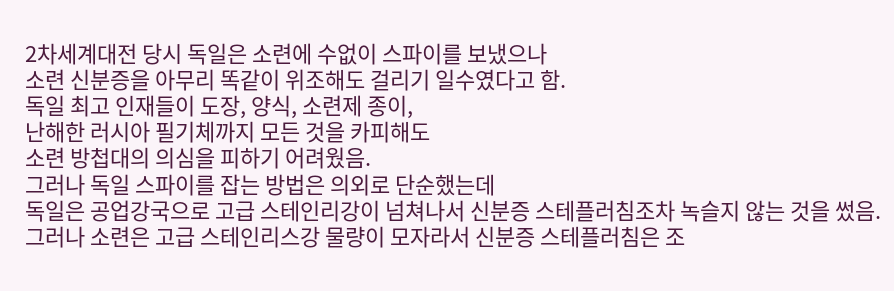2차세계대전 당시 독일은 소련에 수없이 스파이를 보냈으나
소련 신분증을 아무리 똑같이 위조해도 걸리기 일수였다고 함.
독일 최고 인재들이 도장, 양식, 소련제 종이,
난해한 러시아 필기체까지 모든 것을 카피해도
소련 방첩대의 의심을 피하기 어려웠음.
그러나 독일 스파이를 잡는 방법은 의외로 단순했는데
독일은 공업강국으로 고급 스테인리강이 넘쳐나서 신분증 스테플러침조차 녹슬지 않는 것을 썼음.
그러나 소련은 고급 스테인리스강 물량이 모자라서 신분증 스테플러침은 조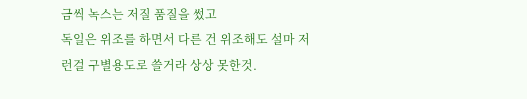금씩 녹스는 저질 품질을 썼고
독일은 위조를 하면서 다른 건 위조해도 설마 저런걸 구별용도로 쓸거라 상상 못한것.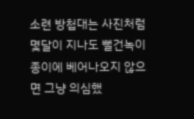소련 방첩대는 사진처럼 몇달이 지나도 뻘건녹이 종이에 베어나오지 않으면 그냥 의심했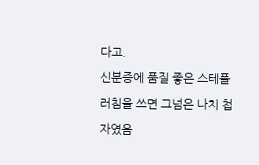다고.
신분증에 품질 좋은 스테플러침을 쓰면 그넘은 나치 첩자였음